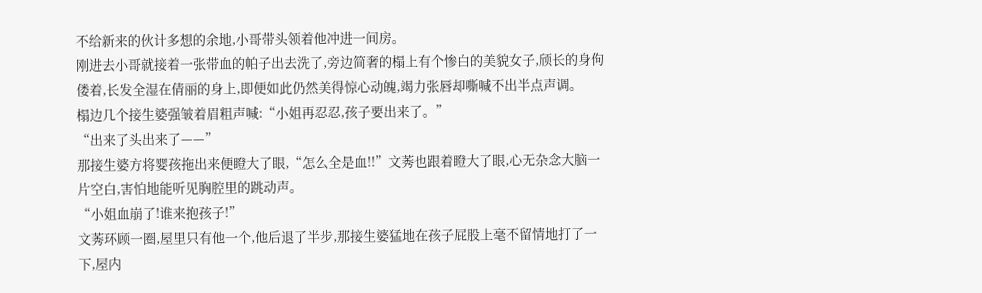不给新来的伙计多想的余地,小哥带头领着他冲进一间房。
刚进去小哥就接着一张带血的帕子出去洗了,旁边简奢的榻上有个惨白的美貌女子,颀长的身佝偻着,长发全湿在倩丽的身上,即便如此仍然美得惊心动魄,竭力张唇却嘶喊不出半点声调。
榻边几个接生婆强皱着眉粗声喊:“小姐再忍忍,孩子要出来了。”
“出来了头出来了——”
那接生婆方将婴孩拖出来便瞪大了眼,“怎么全是血!!”文莠也跟着瞪大了眼,心无杂念大脑一片空白,害怕地能听见胸腔里的跳动声。
“小姐血崩了!谁来抱孩子!”
文莠环顾一圈,屋里只有他一个,他后退了半步,那接生婆猛地在孩子屁股上毫不留情地打了一下,屋内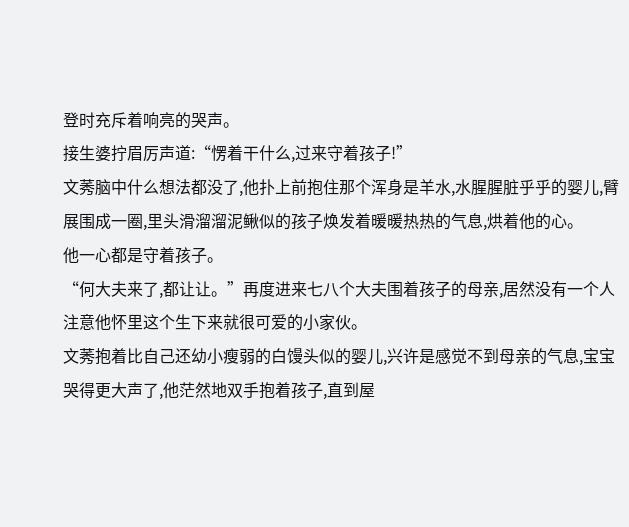登时充斥着响亮的哭声。
接生婆拧眉厉声道:“愣着干什么,过来守着孩子!”
文莠脑中什么想法都没了,他扑上前抱住那个浑身是羊水,水腥腥脏乎乎的婴儿,臂展围成一圈,里头滑溜溜泥鳅似的孩子焕发着暖暖热热的气息,烘着他的心。
他一心都是守着孩子。
“何大夫来了,都让让。”再度进来七八个大夫围着孩子的母亲,居然没有一个人注意他怀里这个生下来就很可爱的小家伙。
文莠抱着比自己还幼小瘦弱的白馒头似的婴儿,兴许是感觉不到母亲的气息,宝宝哭得更大声了,他茫然地双手抱着孩子,直到屋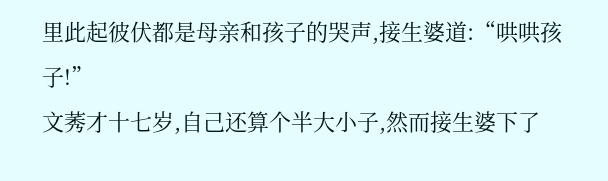里此起彼伏都是母亲和孩子的哭声,接生婆道:“哄哄孩子!”
文莠才十七岁,自己还算个半大小子,然而接生婆下了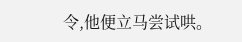令,他便立马尝试哄。